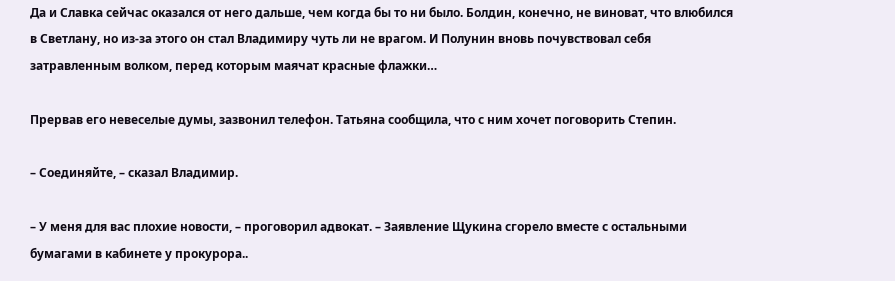Да и Славка сейчас оказался от него дальше, чем когда бы то ни было. Болдин, конечно, не виноват, что влюбился в Светлану, но из-за этого он стал Владимиру чуть ли не врагом. И Полунин вновь почувствовал себя затравленным волком, перед которым маячат красные флажки…

Прервав его невеселые думы, зазвонил телефон. Татьяна сообщила, что с ним хочет поговорить Степин.

– Соединяйте, – сказал Владимир.

– У меня для вас плохие новости, – проговорил адвокат. – Заявление Щукина сгорело вместе с остальными бумагами в кабинете у прокурора..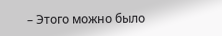– Этого можно было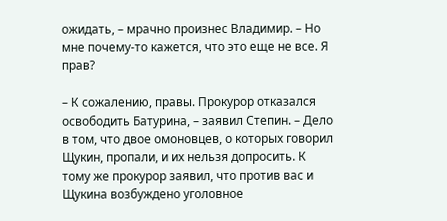ожидать, – мрачно произнес Владимир. – Но мне почему-то кажется, что это еще не все. Я прав?

– К сожалению, правы. Прокурор отказался освободить Батурина, – заявил Степин. – Дело в том, что двое омоновцев, о которых говорил Щукин, пропали, и их нельзя допросить. К тому же прокурор заявил, что против вас и Щукина возбуждено уголовное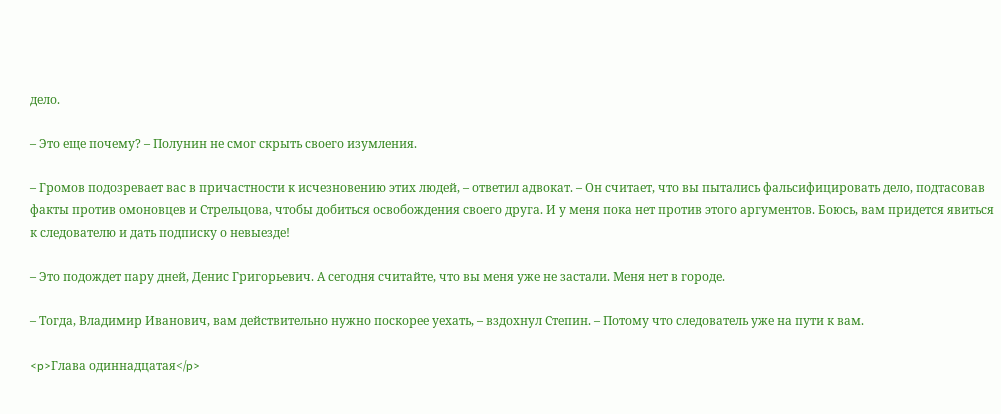дело.

– Это еще почему? – Полунин не смог скрыть своего изумления.

– Громов подозревает вас в причастности к исчезновению этих людей, – ответил адвокат. – Он считает, что вы пытались фальсифицировать дело, подтасовав факты против омоновцев и Стрельцова, чтобы добиться освобождения своего друга. И у меня пока нет против этого аргументов. Боюсь, вам придется явиться к следователю и дать подписку о невыезде!

– Это подождет пару дней, Денис Григорьевич. А сегодня считайте, что вы меня уже не застали. Меня нет в городе.

– Тогда, Владимир Иванович, вам действительно нужно поскорее уехать, – вздохнул Степин. – Потому что следователь уже на пути к вам.

<p>Глава одиннадцатая</p>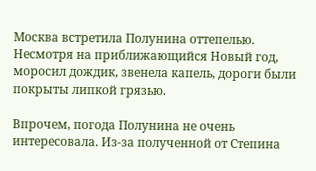Москва встретила Полунина оттепелью. Несмотря на приближающийся Новый год, моросил дождик, звенела капель, дороги были покрыты липкой грязью.

Впрочем, погода Полунина не очень интересовала. Из-за полученной от Степина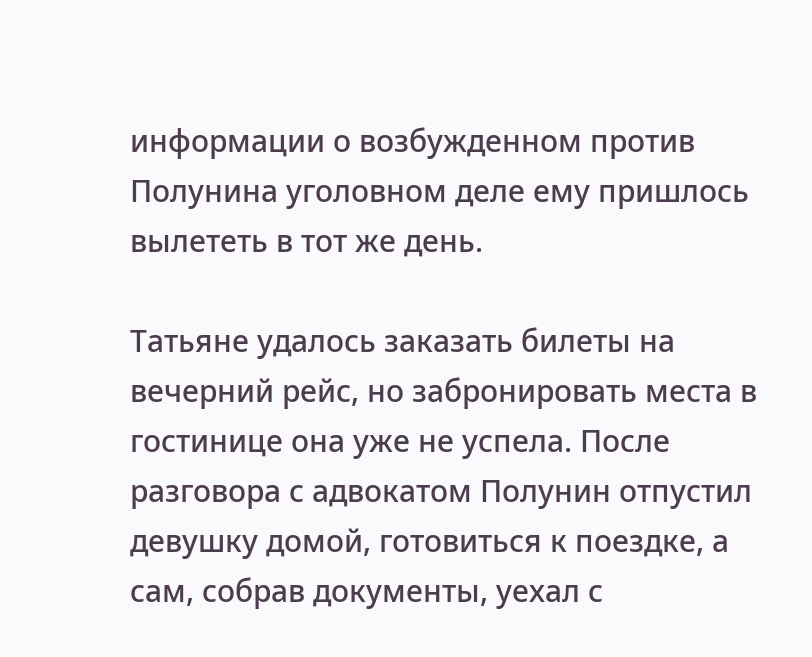информации о возбужденном против Полунина уголовном деле ему пришлось вылететь в тот же день.

Татьяне удалось заказать билеты на вечерний рейс, но забронировать места в гостинице она уже не успела. После разговора с адвокатом Полунин отпустил девушку домой, готовиться к поездке, а сам, собрав документы, уехал с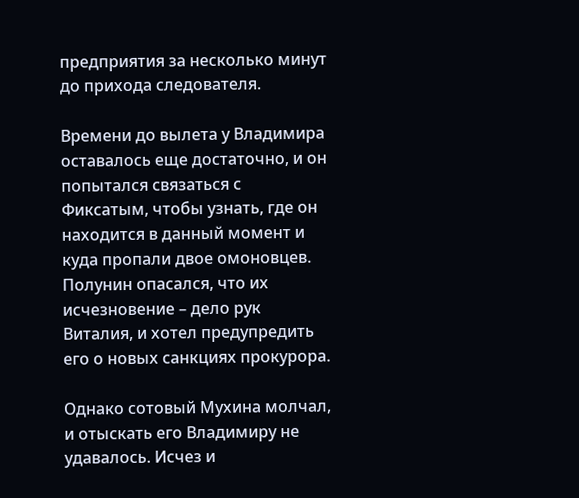предприятия за несколько минут до прихода следователя.

Времени до вылета у Владимира оставалось еще достаточно, и он попытался связаться с Фиксатым, чтобы узнать, где он находится в данный момент и куда пропали двое омоновцев. Полунин опасался, что их исчезновение – дело рук Виталия, и хотел предупредить его о новых санкциях прокурора.

Однако сотовый Мухина молчал, и отыскать его Владимиру не удавалось. Исчез и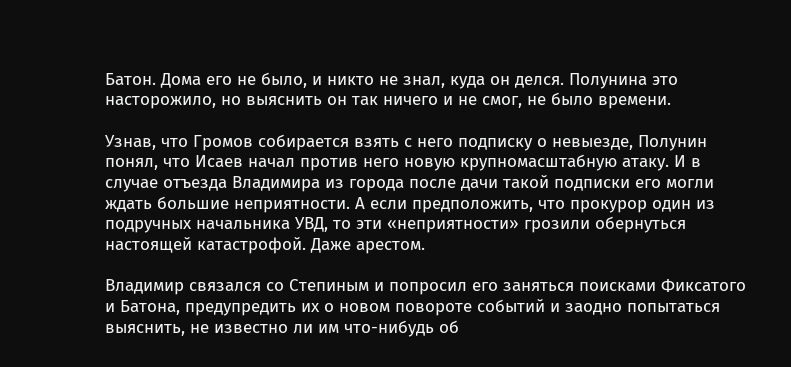Батон. Дома его не было, и никто не знал, куда он делся. Полунина это насторожило, но выяснить он так ничего и не смог, не было времени.

Узнав, что Громов собирается взять с него подписку о невыезде, Полунин понял, что Исаев начал против него новую крупномасштабную атаку. И в случае отъезда Владимира из города после дачи такой подписки его могли ждать большие неприятности. А если предположить, что прокурор один из подручных начальника УВД, то эти «неприятности» грозили обернуться настоящей катастрофой. Даже арестом.

Владимир связался со Степиным и попросил его заняться поисками Фиксатого и Батона, предупредить их о новом повороте событий и заодно попытаться выяснить, не известно ли им что-нибудь об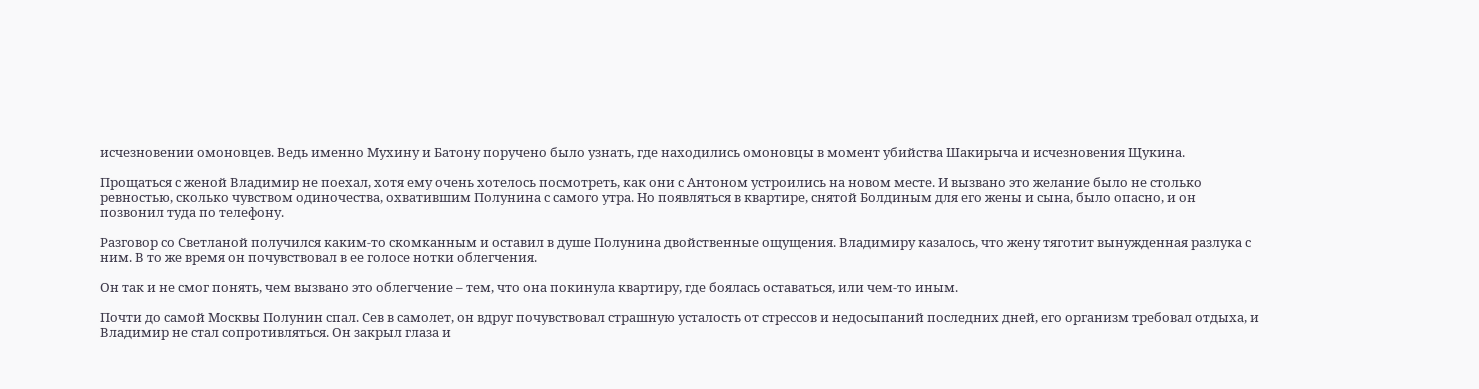исчезновении омоновцев. Ведь именно Мухину и Батону поручено было узнать, где находились омоновцы в момент убийства Шакирыча и исчезновения Щукина.

Прощаться с женой Владимир не поехал, хотя ему очень хотелось посмотреть, как они с Антоном устроились на новом месте. И вызвано это желание было не столько ревностью, сколько чувством одиночества, охватившим Полунина с самого утра. Но появляться в квартире, снятой Болдиным для его жены и сына, было опасно, и он позвонил туда по телефону.

Разговор со Светланой получился каким-то скомканным и оставил в душе Полунина двойственные ощущения. Владимиру казалось, что жену тяготит вынужденная разлука с ним. В то же время он почувствовал в ее голосе нотки облегчения.

Он так и не смог понять, чем вызвано это облегчение – тем, что она покинула квартиру, где боялась оставаться, или чем-то иным.

Почти до самой Москвы Полунин спал. Сев в самолет, он вдруг почувствовал страшную усталость от стрессов и недосыпаний последних дней, его организм требовал отдыха, и Владимир не стал сопротивляться. Он закрыл глаза и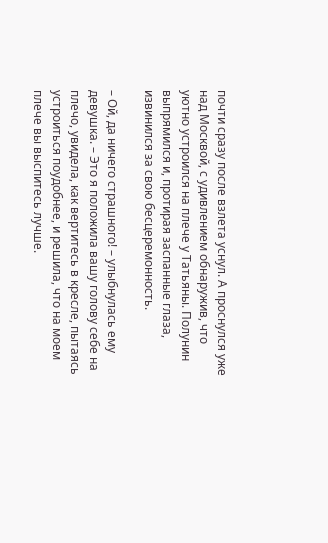почти сразу после взлета уснул. А проснулся уже над Москвой, с удивлением обнаружив, что уютно устроился на плече у Татьяны. Полунин выпрямился и, протирая заспанные глаза, извинился за свою бесцеремонность.

– Ой, да ничего страшного! – улыбнулась ему девушка. – Это я положила вашу голову себе на плечо, увидела, как вертитесь в кресле, пытаясь устроиться поудобнее, и решила, что на моем плече вы выспитесь лучше.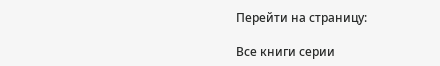Перейти на страницу:

Все книги серии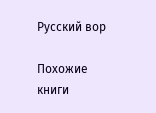Русский вор

Похожие книги